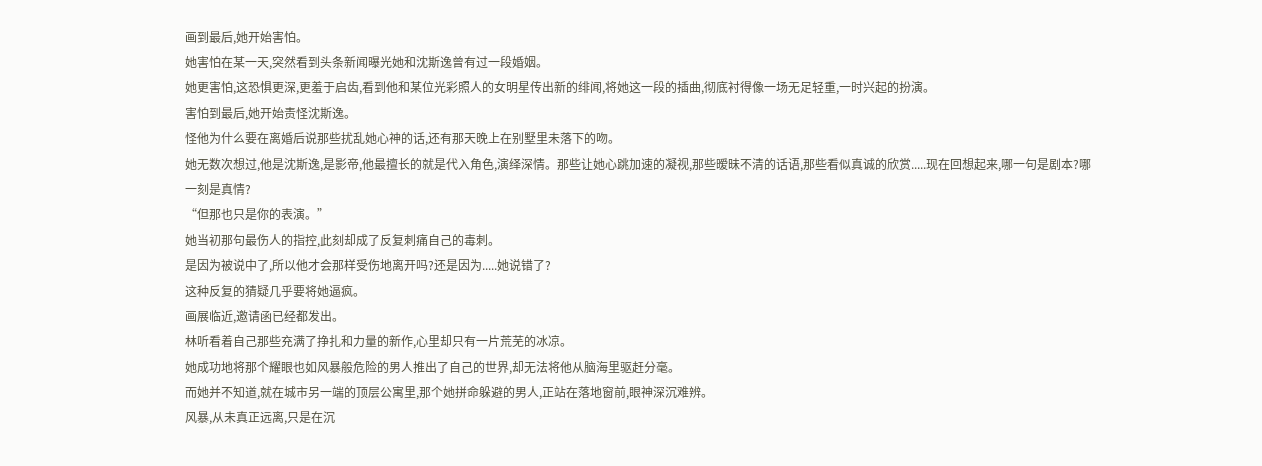画到最后,她开始害怕。
她害怕在某一天,突然看到头条新闻曝光她和沈斯逸曾有过一段婚姻。
她更害怕,这恐惧更深,更羞于启齿,看到他和某位光彩照人的女明星传出新的绯闻,将她这一段的插曲,彻底衬得像一场无足轻重,一时兴起的扮演。
害怕到最后,她开始责怪沈斯逸。
怪他为什么要在离婚后说那些扰乱她心神的话,还有那天晚上在别墅里未落下的吻。
她无数次想过,他是沈斯逸,是影帝,他最擅长的就是代入角色,演绎深情。那些让她心跳加速的凝视,那些暧昧不清的话语,那些看似真诚的欣赏.....现在回想起来,哪一句是剧本?哪一刻是真情?
“但那也只是你的表演。”
她当初那句最伤人的指控,此刻却成了反复刺痛自己的毒刺。
是因为被说中了,所以他才会那样受伤地离开吗?还是因为.....她说错了?
这种反复的猜疑几乎要将她逼疯。
画展临近,邀请函已经都发出。
林听看着自己那些充满了挣扎和力量的新作,心里却只有一片荒芜的冰凉。
她成功地将那个耀眼也如风暴般危险的男人推出了自己的世界,却无法将他从脑海里驱赶分毫。
而她并不知道,就在城市另一端的顶层公寓里,那个她拼命躲避的男人,正站在落地窗前,眼神深沉难辨。
风暴,从未真正远离,只是在沉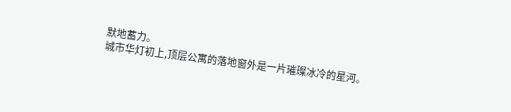默地蓄力。
城市华灯初上,顶层公寓的落地窗外是一片璀璨冰冷的星河。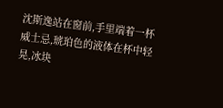沈斯逸站在窗前,手里端着一杯威士忌,琥珀色的液体在杯中轻晃,冰块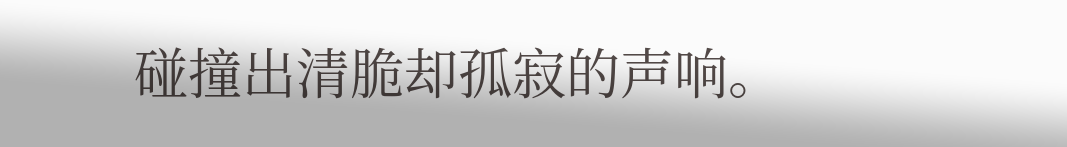碰撞出清脆却孤寂的声响。